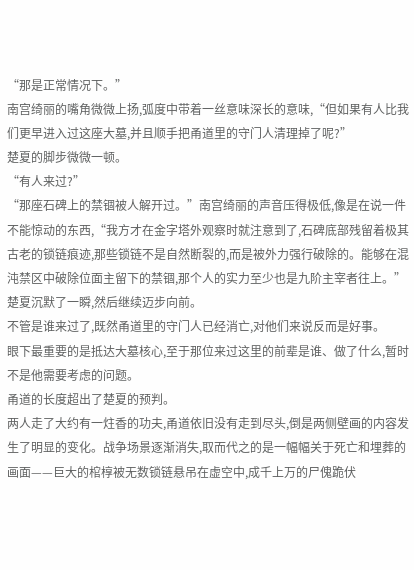“那是正常情况下。”
南宫绮丽的嘴角微微上扬,弧度中带着一丝意味深长的意味,“但如果有人比我们更早进入过这座大墓,并且顺手把甬道里的守门人清理掉了呢?”
楚夏的脚步微微一顿。
“有人来过?”
“那座石碑上的禁锢被人解开过。”南宫绮丽的声音压得极低,像是在说一件不能惊动的东西,“我方才在金字塔外观察时就注意到了,石碑底部残留着极其古老的锁链痕迹,那些锁链不是自然断裂的,而是被外力强行破除的。能够在混沌禁区中破除位面主留下的禁锢,那个人的实力至少也是九阶主宰者往上。”
楚夏沉默了一瞬,然后继续迈步向前。
不管是谁来过了,既然甬道里的守门人已经消亡,对他们来说反而是好事。
眼下最重要的是抵达大墓核心,至于那位来过这里的前辈是谁、做了什么,暂时不是他需要考虑的问题。
甬道的长度超出了楚夏的预判。
两人走了大约有一炷香的功夫,甬道依旧没有走到尽头,倒是两侧壁画的内容发生了明显的变化。战争场景逐渐消失,取而代之的是一幅幅关于死亡和埋葬的画面——巨大的棺椁被无数锁链悬吊在虚空中,成千上万的尸傀跪伏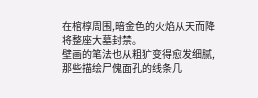在棺椁周围,暗金色的火焰从天而降将整座大墓封禁。
壁画的笔法也从粗犷变得愈发细腻,那些描绘尸傀面孔的线条几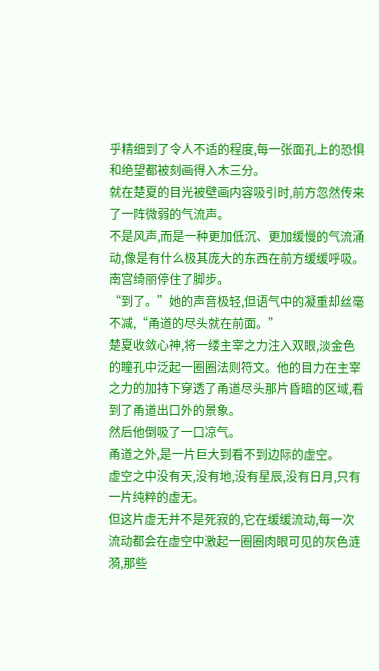乎精细到了令人不适的程度,每一张面孔上的恐惧和绝望都被刻画得入木三分。
就在楚夏的目光被壁画内容吸引时,前方忽然传来了一阵微弱的气流声。
不是风声,而是一种更加低沉、更加缓慢的气流涌动,像是有什么极其庞大的东西在前方缓缓呼吸。
南宫绮丽停住了脚步。
“到了。”她的声音极轻,但语气中的凝重却丝毫不减,“甬道的尽头就在前面。”
楚夏收敛心神,将一缕主宰之力注入双眼,淡金色的瞳孔中泛起一圈圈法则符文。他的目力在主宰之力的加持下穿透了甬道尽头那片昏暗的区域,看到了甬道出口外的景象。
然后他倒吸了一口凉气。
甬道之外,是一片巨大到看不到边际的虚空。
虚空之中没有天,没有地,没有星辰,没有日月,只有一片纯粹的虚无。
但这片虚无并不是死寂的,它在缓缓流动,每一次流动都会在虚空中激起一圈圈肉眼可见的灰色涟漪,那些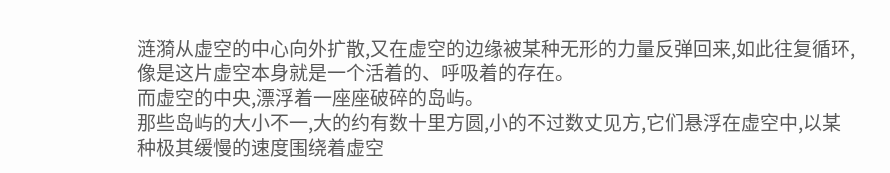涟漪从虚空的中心向外扩散,又在虚空的边缘被某种无形的力量反弹回来,如此往复循环,像是这片虚空本身就是一个活着的、呼吸着的存在。
而虚空的中央,漂浮着一座座破碎的岛屿。
那些岛屿的大小不一,大的约有数十里方圆,小的不过数丈见方,它们悬浮在虚空中,以某种极其缓慢的速度围绕着虚空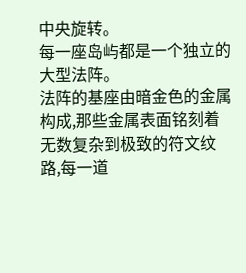中央旋转。
每一座岛屿都是一个独立的大型法阵。
法阵的基座由暗金色的金属构成,那些金属表面铭刻着无数复杂到极致的符文纹路,每一道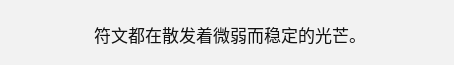符文都在散发着微弱而稳定的光芒。